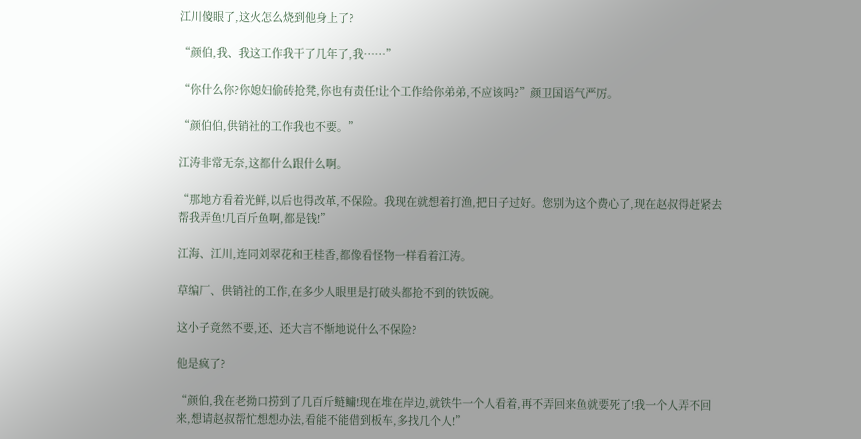江川傻眼了,这火怎么烧到他身上了?

“颜伯,我、我这工作我干了几年了,我……”

“你什么你?你媳妇偷砖抢凳,你也有责任!让个工作给你弟弟,不应该吗?”颜卫国语气严厉。

“颜伯伯,供销社的工作我也不要。”

江涛非常无奈,这都什么跟什么啊。

“那地方看着光鲜,以后也得改革,不保险。我现在就想着打渔,把日子过好。您别为这个费心了,现在赵叔得赶紧去帮我弄鱼!几百斤鱼啊,都是钱!”

江海、江川,连同刘翠花和王桂香,都像看怪物一样看着江涛。

草编厂、供销社的工作,在多少人眼里是打破头都抢不到的铁饭碗。

这小子竟然不要,还、还大言不惭地说什么不保险?

他是疯了?

“颜伯,我在老拗口捞到了几百斤鲢鳙!现在堆在岸边,就铁牛一个人看着,再不弄回来鱼就要死了!我一个人弄不回来,想请赵叔帮忙想想办法,看能不能借到板车,多找几个人!”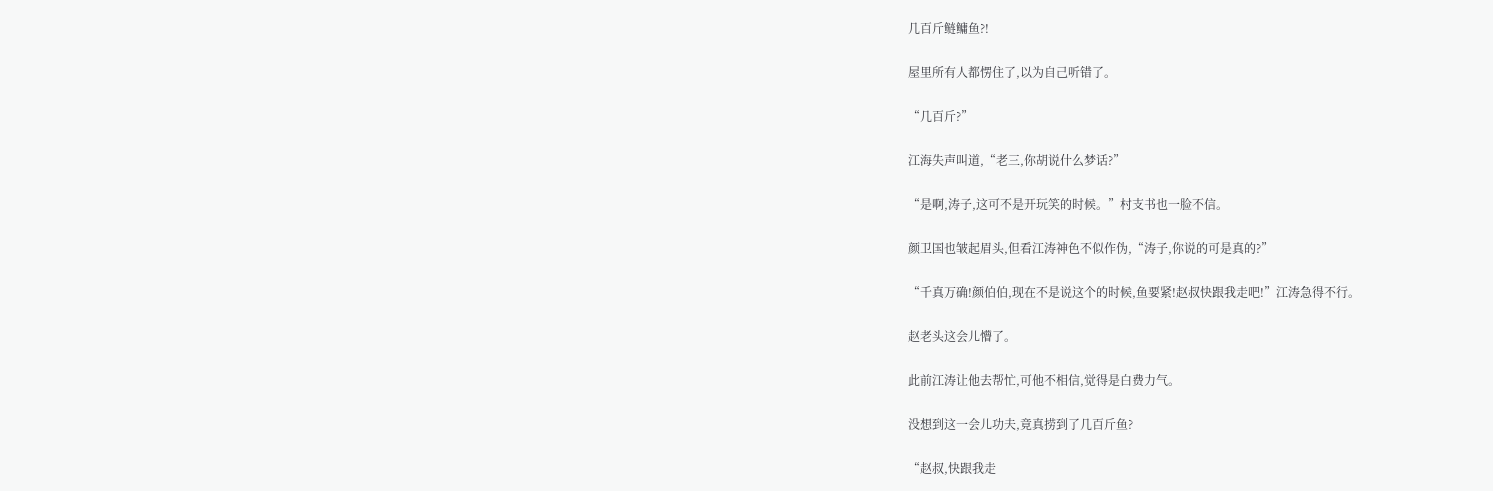几百斤鲢鳙鱼?!

屋里所有人都愣住了,以为自己听错了。

“几百斤?”

江海失声叫道,“老三,你胡说什么梦话?”

“是啊,涛子,这可不是开玩笑的时候。”村支书也一脸不信。

颜卫国也皱起眉头,但看江涛神色不似作伪,“涛子,你说的可是真的?”

“千真万确!颜伯伯,现在不是说这个的时候,鱼要紧!赵叔快跟我走吧!”江涛急得不行。

赵老头这会儿懵了。

此前江涛让他去帮忙,可他不相信,觉得是白费力气。

没想到这一会儿功夫,竟真捞到了几百斤鱼?

“赵叔,快跟我走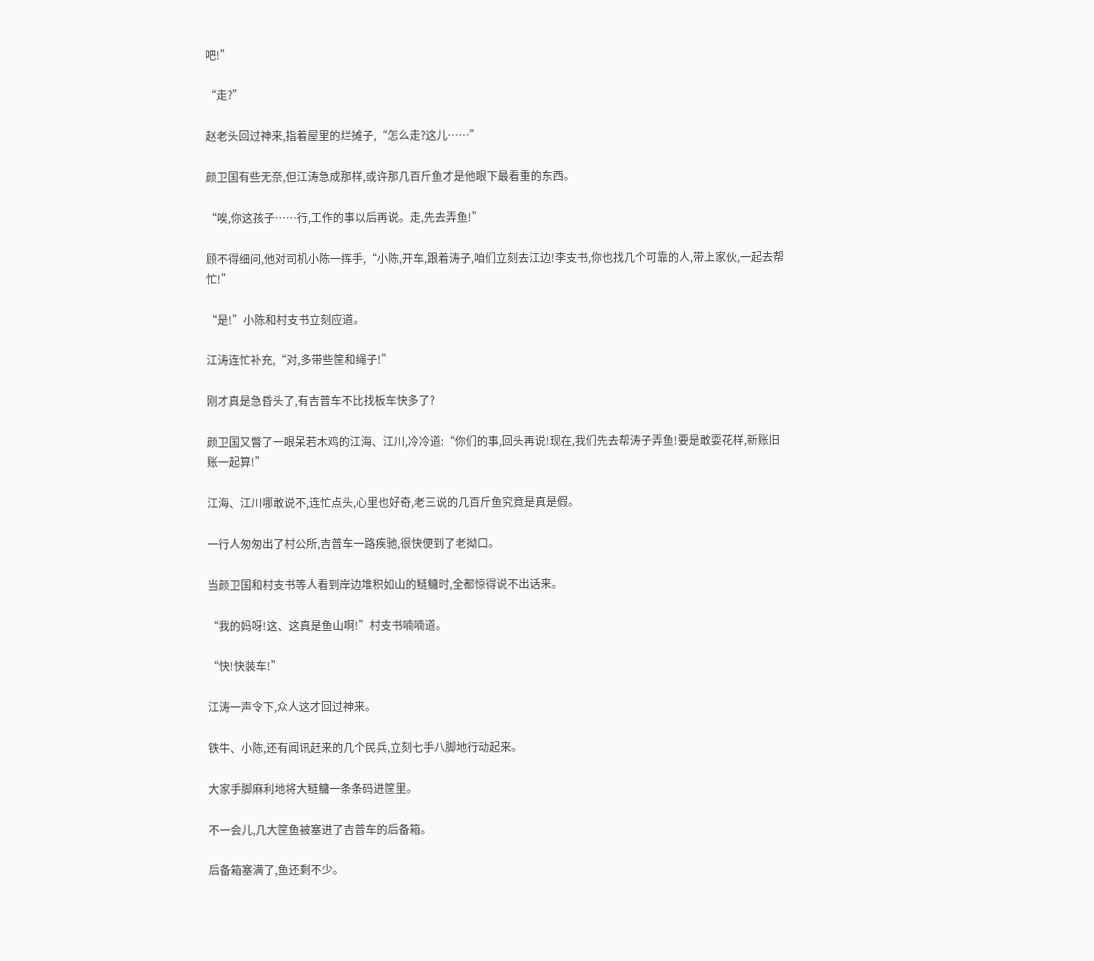吧!”

“走?”

赵老头回过神来,指着屋里的烂摊子,“怎么走?这儿……”

颜卫国有些无奈,但江涛急成那样,或许那几百斤鱼才是他眼下最看重的东西。

“唉,你这孩子……行,工作的事以后再说。走,先去弄鱼!”

顾不得细问,他对司机小陈一挥手,“小陈,开车,跟着涛子,咱们立刻去江边!李支书,你也找几个可靠的人,带上家伙,一起去帮忙!”

“是!”小陈和村支书立刻应道。

江涛连忙补充,“对,多带些筐和绳子!”

刚才真是急昏头了,有吉普车不比找板车快多了?

颜卫国又瞥了一眼呆若木鸡的江海、江川,冷冷道:“你们的事,回头再说!现在,我们先去帮涛子弄鱼!要是敢耍花样,新账旧账一起算!”

江海、江川哪敢说不,连忙点头,心里也好奇,老三说的几百斤鱼究竟是真是假。

一行人匆匆出了村公所,吉普车一路疾驰,很快便到了老拗口。

当颜卫国和村支书等人看到岸边堆积如山的鲢鳙时,全都惊得说不出话来。

“我的妈呀!这、这真是鱼山啊!”村支书喃喃道。

“快!快装车!”

江涛一声令下,众人这才回过神来。

铁牛、小陈,还有闻讯赶来的几个民兵,立刻七手八脚地行动起来。

大家手脚麻利地将大鲢鳙一条条码进筐里。

不一会儿,几大筐鱼被塞进了吉普车的后备箱。

后备箱塞满了,鱼还剩不少。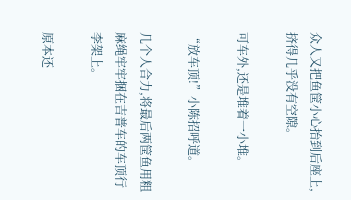众人又把鱼筐小心抬到后座上,挤得几乎没有空隙。

可车外,还是堆着一小堆。

“放车顶!”小陈招呼道。

几个人合力,将最后两筐鱼用粗麻绳牢牢捆在吉普车的车顶行李架上。

原本还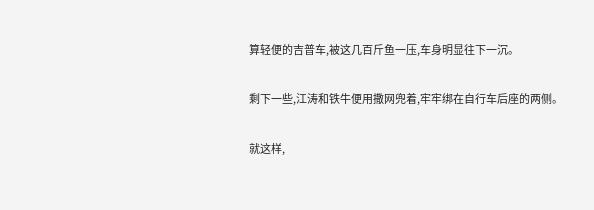算轻便的吉普车,被这几百斤鱼一压,车身明显往下一沉。

剩下一些,江涛和铁牛便用撒网兜着,牢牢绑在自行车后座的两侧。

就这样,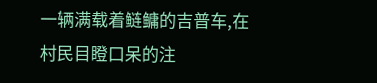一辆满载着鲢鳙的吉普车,在村民目瞪口呆的注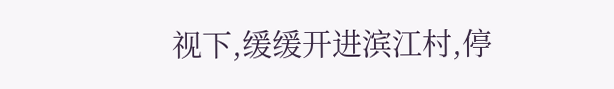视下,缓缓开进滨江村,停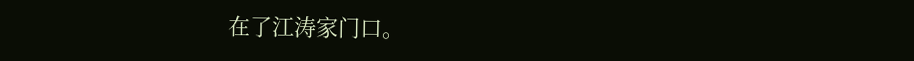在了江涛家门口。